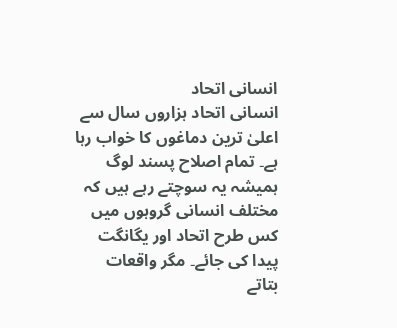انسانی اتحاد
انسانی اتحاد ہزاروں سال سے اعلیٰ ترین دماغوں کا خواب رہا ہے۔ تمام اصلاح پسند لوگ ہمیشہ یہ سوچتے رہے ہیں کہ مختلف انسانی گروہوں میں کس طرح اتحاد اور یگانگت پیدا کی جائے۔ مگر واقعات بتاتے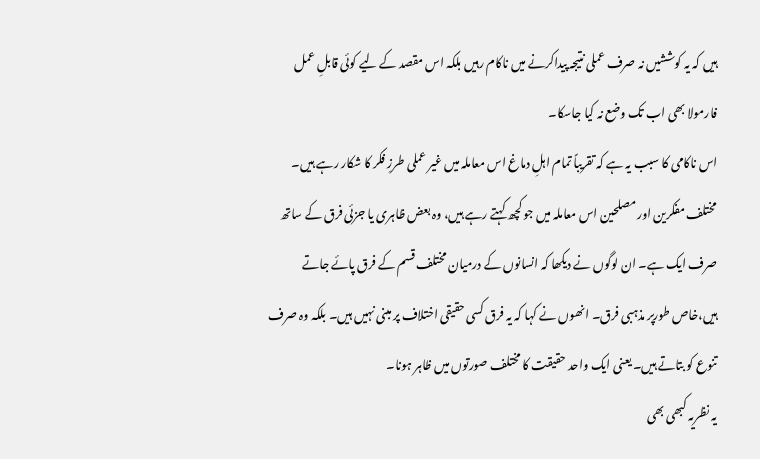ہیں کہ یہ کوششیں نہ صرف عملی نتیجہ پیداکرنے میں ناکام رہیں بلکہ اس مقصد کے لیے کوئی قابلِ عمل فارمولا بھی اب تک وضع نہ کیا جاسکا۔
اس ناکامی کا سبب یہ ہے کہ تقریباً تمام اہلِ دماغ اس معاملہ میں غیر عملی طرزِ فکر کا شکار رہے ہیں۔ مختلف مفکرین اور مصلحین اس معاملہ میں جو کچھ کہتے رہے ہیں، وہ بعض ظاہری یا جزئی فرق کے ساتھ صرف ایک ہے۔ ان لوگوں نے دیکھا کہ انسانوں کے درمیان مختلف قسم کے فرق پائے جاتے ہیں،خاص طورپر مذہبی فرق۔ انھوں نے کہا کہ یہ فرق کسی حقیقی اختلاف پر مبنی نہیں ہیں۔ بلکہ وہ صرف تنوع کو بتاتے ہیں۔ یعنی ایک واحد حقیقت کا مختلف صورتوں میں ظاہر ہونا۔
یہ نظریہ کبھی بھی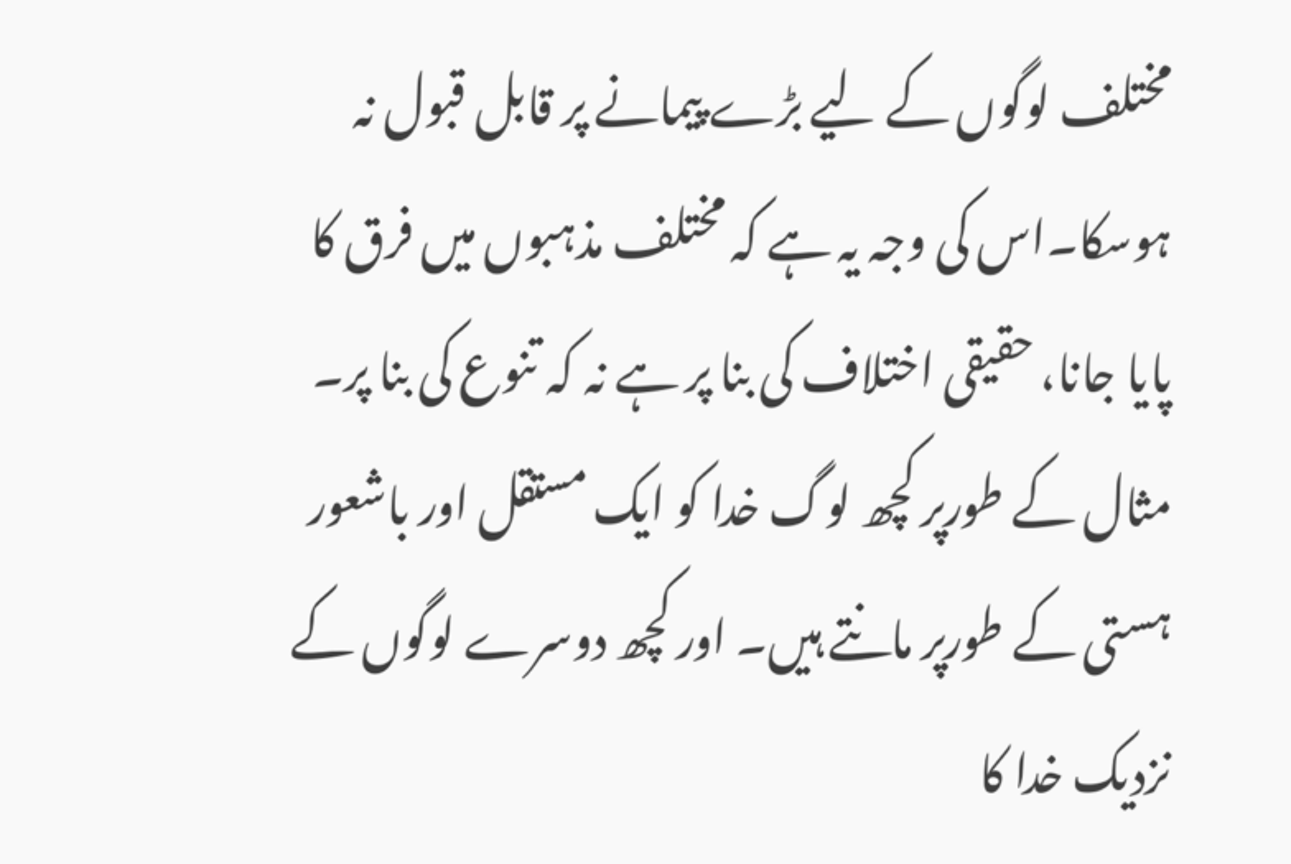مختلف لوگوں کے لیے بڑے پیمانے پر قابل قبول نہ ہوسکا۔اس کی وجہ یہ ہے کہ مختلف مذہبوں میں فرق کا پایا جانا، حقیقی اختلاف کی بنا پر ہے نہ کہ تنوع کی بنا پر۔ مثال کے طورپر کچھ لوگ خدا کو ایک مستقل اور باشعور ہستی کے طورپر مانتے ہیں۔ اور کچھ دوسرے لوگوں کے نزدیک خدا کا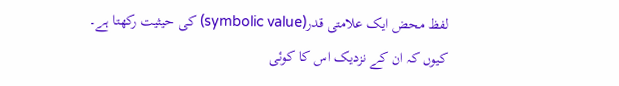لفظ محض ایک علامتی قدر(symbolic value) کی حیثیت رکھتا ہے۔ کیوں کہ ان کے نزدیک اس کا کوئی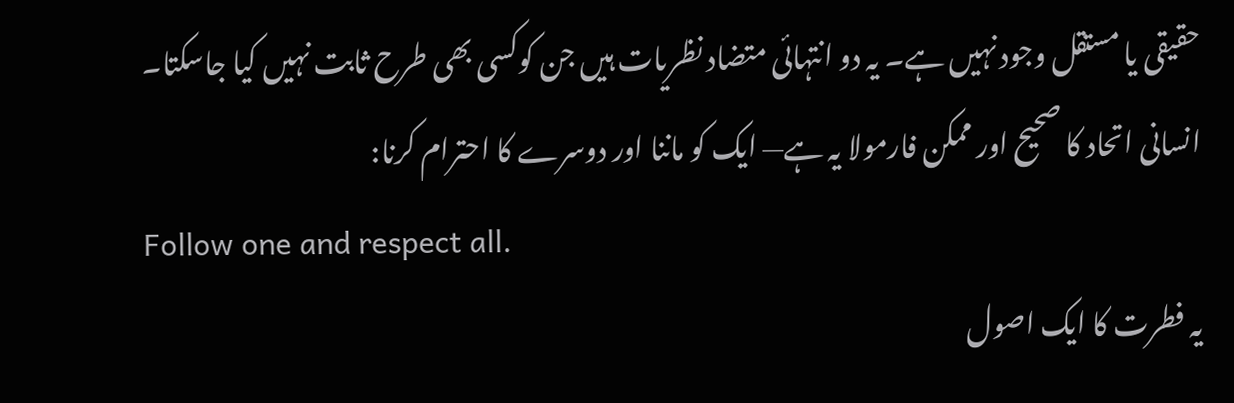حقیقی یا مستقل وجود نہیں ہے۔ یہ دو انتہائی متضاد نظریات ہیں جن کوکسی بھی طرح ثابت نہیں کیا جاسکتا۔
انسانی اتحاد کا صحیح اور ممکن فارمولا یہ ہے— ایک کو ماننا اور دوسرے کا احترام کرنا:
Follow one and respect all.
یہ فطرت کا ایک اصول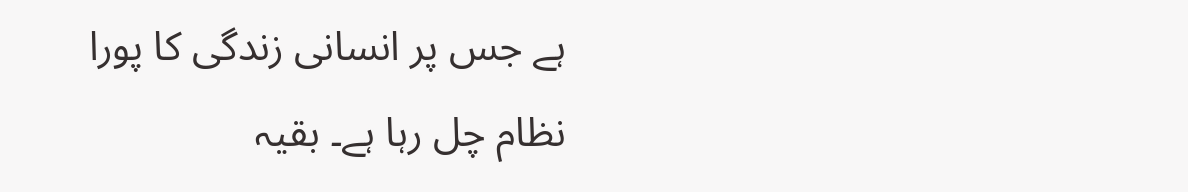ہے جس پر انسانی زندگی کا پورا نظام چل رہا ہے۔ بقیہ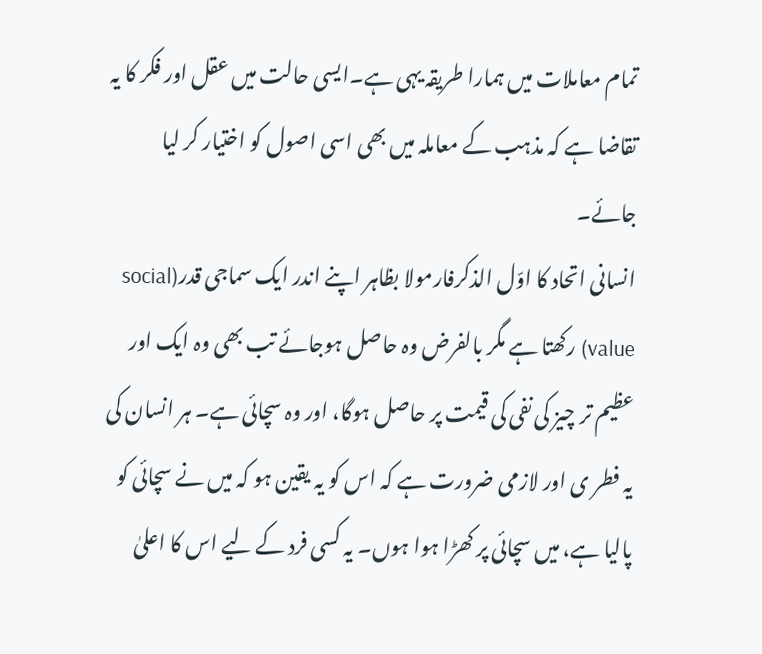تمام معاملات میں ہمارا طریقہ یہی ہے۔ایسی حالت میں عقل اور فکر کا یہ تقاضا ہے کہ مذہب کے معاملہ میں بھی اسی اصول کو اختیار کر لیا جائے۔
انسانی اتحاد کا اوّل الذکرفارمولا بظاہر اپنے اندر ایک سماجی قدر(social value) رکھتا ہے مگر بالفرض وہ حاصل ہوجائے تب بھی وہ ایک اور عظیم تر چیز کی نفی کی قیمت پر حاصل ہوگا، اور وہ سچائی ہے۔ ہر انسان کی یہ فطر ی اور لازمی ضرورت ہے کہ اس کو یہ یقین ہو کہ میں نے سچائی کو پالیا ہے، میں سچائی پر کھڑا ہوا ہوں۔ یہ کسی فرد کے لیے اس کا اعلیٰ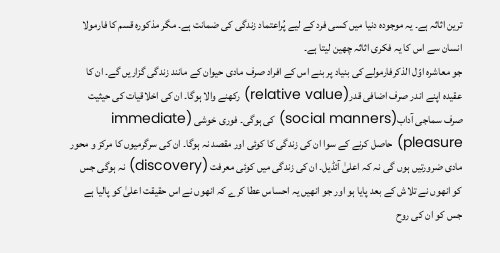ترین اثاثہ ہے۔ یہ موجودہ دنیا میں کسی فرد کے لیے پُراعتماد زندگی کی ضمانت ہے۔ مگر مذکورہ قسم کا فارمولا انسان سے اس کا یہ فکری اثاثہ چھین لیتا ہے۔
جو معاشرہ اوّل الذکرفارمولے کی بنیاد پر بنے اس کے افراد صرف مادی حیوان کے مانند زندگی گزاریں گے۔ ان کا عقیدہ اپنے اندر صرف اضافی قدر(relative value) رکھنے والا ہوگا۔ ان کی اخلاقیات کی حیثیت صرف سماجی آداب(social manners) کی ہوگی۔ فوری خوشی (immediate pleasure) حاصل کرنے کے سوا ان کی زندگی کا کوئی اور مقصد نہ ہوگا۔ ان کی سرگرمیوں کا مرکز و محور مادی ضرورتیں ہوں گی نہ کہ اعلیٰ آئڈیل۔ ان کی زندگی میں کوئی معرفت (discovery) نہ ہوگی جس کو انھوں نے تلاش کے بعد پایا ہو اور جو انھیں یہ احساس عطا کرے کہ انھوں نے اس حقیقت اعلیٰ کو پالیا ہے جس کو ان کی روح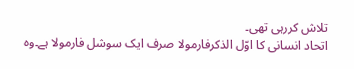تلاش کررہی تھی۔
اتحاد انسانی کا اوّل الذکرفارمولا صرف ایک سوشل فارمولا ہے۔وہ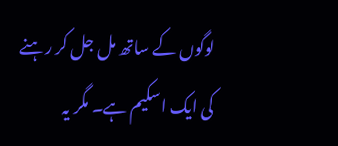لوگوں کے ساتھ مل جل کر رہنے کی ایک اسکیم ہے۔ مگر یہ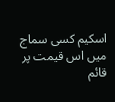اسکیم کسی سماج میں اس قیمت پر قائم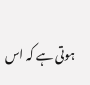ہوتی ہے کہ اس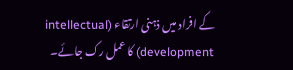کے افراد میں ذہنی ارتقاء (intellectual development) کا عمل رک جائے۔